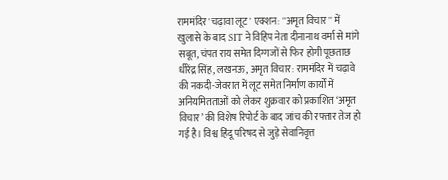राममंदिर 'चढ़ावा लूट' एक्शन: ''अमृत विचार'' में खुलासे के बाद SIT ने विहिप नेता दीनानाथ वर्मा से मांगे सबूत, चंपत राय समेत दिग्गजों से फिर होगी पूछताछ
धीरेंद्र सिंह, लखनऊ, अमृत विचार: राममंदिर में चढ़ावे की नकदी-जेवरात में लूट समेत निर्माण कार्यों में अनियमितताओं को लेकर शुक्रवार को प्रकाशित ‘अमृत विचार’ की विशेष रिपोर्ट के बाद जांच की रफ्तार तेज हो गई है। विश्व हिंदू परिषद से जुड़े सेवानिवृत्त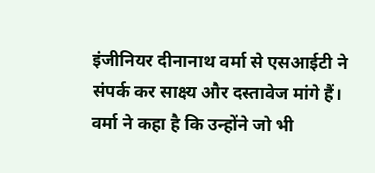इंजीनियर दीनानाथ वर्मा से एसआईटी ने संपर्क कर साक्ष्य और दस्तावेज मांगे हैं। वर्मा ने कहा है कि उन्होंने जो भी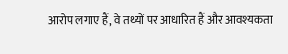आरोप लगाए हैं, वे तथ्यों पर आधारित हैं और आवश्यकता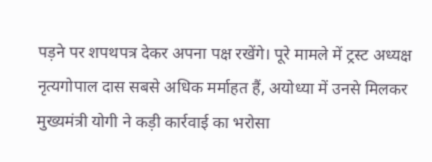पड़ने पर शपथपत्र देकर अपना पक्ष रखेंगे। पूरे मामले में ट्रस्ट अध्यक्ष नृत्यगोपाल दास सबसे अधिक मर्माहत हैं, अयोध्या में उनसे मिलकर मुख्यमंत्री योगी ने कड़ी कार्रवाई का भरोसा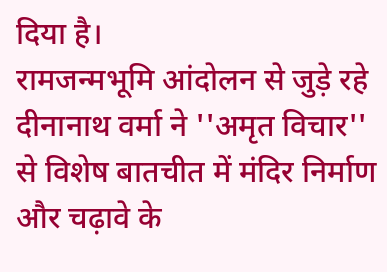दिया है।
रामजन्मभूमि आंदोलन से जुड़े रहे दीनानाथ वर्मा ने ''अमृत विचार'' से विशेष बातचीत में मंदिर निर्माण और चढ़ावे के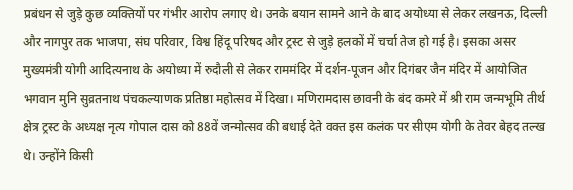प्रबंधन से जुड़े कुछ व्यक्तियों पर गंभीर आरोप लगाए थे। उनके बयान सामने आने के बाद अयोध्या से लेकर लखनऊ, दिल्ली और नागपुर तक भाजपा, संघ परिवार, विश्व हिंदू परिषद और ट्रस्ट से जुड़े हलकों में चर्चा तेज हो गई है। इसका असर मुख्यमंत्री योगी आदित्यनाथ के अयोध्या में रुदौली से लेकर राममंदिर में दर्शन-पूजन और दिगंबर जैन मंदिर में आयोजित भगवान मुनि सुव्रतनाथ पंचकल्याणक प्रतिष्ठा महोत्सव में दिखा। मणिरामदास छावनी के बंद कमरे में श्री राम जन्मभूमि तीर्थ क्षेत्र ट्रस्ट के अध्यक्ष नृत्य गोपाल दास को 88वें जन्मोत्सव की बधाई देते वक्त इस कलंक पर सीएम योगी के तेवर बेहद तल्ख थे। उन्होंने किसी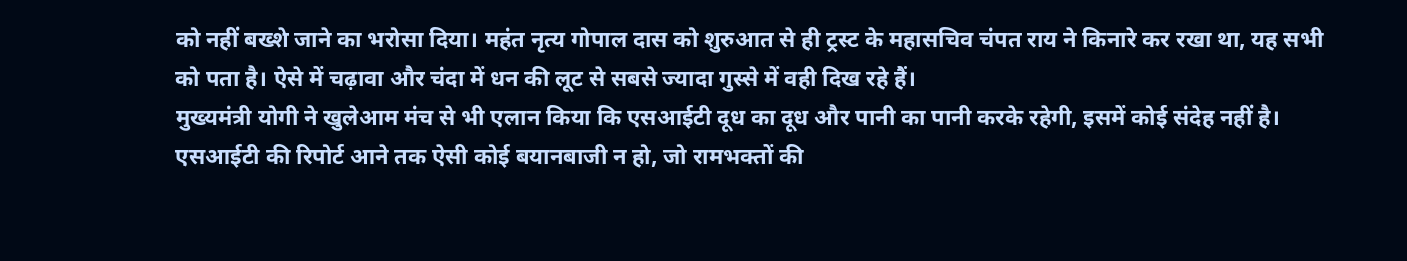को नहीं बख्शे जाने का भरोसा दिया। महंत नृत्य गोपाल दास को शुरुआत से ही ट्रस्ट के महासचिव चंपत राय ने किनारे कर रखा था, यह सभी को पता है। ऐसे में चढ़ावा और चंदा में धन की लूट से सबसे ज्यादा गुस्से में वही दिख रहे हैं।
मुख्यमंत्री योगी ने खुलेआम मंच से भी एलान किया कि एसआईटी दूध का दूध और पानी का पानी करके रहेगी, इसमें कोई संदेह नहीं है। एसआईटी की रिपोर्ट आने तक ऐसी कोई बयानबाजी न हो, जो रामभक्तों की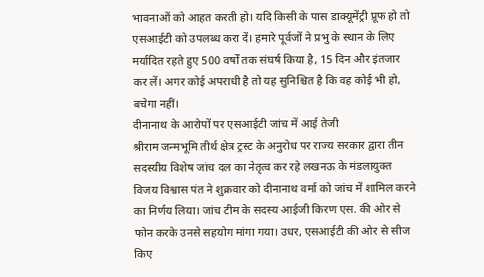भावनाओं को आहत करती हो। यदि किसी के पास डाक्यूमेंट्री प्रूफ हो तो एसआईटी को उपलब्ध करा दें। हमारे पूर्वजों ने प्रभु के स्थान के लिए मर्यादित रहते हुए 500 वर्षों तक संघर्ष किया है, 15 दिन और इंतजार कर लें। अगर कोई अपराधी है तो यह सुनिश्चित है कि वह कोई भी हो, बचेगा नहीं।
दीनानाथ के आरोपों पर एसआईटी जांच में आई तेजी
श्रीराम जन्मभूमि तीर्थ क्षेत्र ट्रस्ट के अनुरोध पर राज्य सरकार द्वारा तीन सदस्यीय विशेष जांच दल का नेतृत्व कर रहे लखनऊ के मंडलायुक्त विजय विश्वास पंत ने शुक्रवार को दीनानाथ वर्मा को जांच में शामिल करने का निर्णय लिया। जांच टीम के सदस्य आईजी किरण एस. की ओर से फोन करके उनसे सहयोग मांगा गया। उधर, एसआईटी की ओर से सीज किए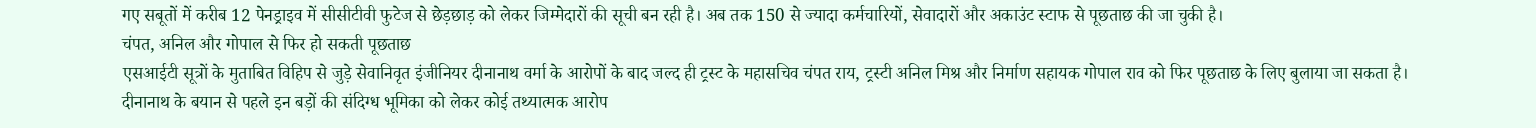गए सबूतों में करीब 12 पेनड्राइव में सीसीटीवी फुटेज से छेड़छाड़ को लेकर जिम्मेदारों की सूची बन रही है। अब तक 150 से ज्यादा कर्मचारियों, सेवादारों और अकाउंट स्टाफ से पूछताछ की जा चुकी है।
चंपत, अनिल और गोपाल से फिर हो सकती पूछताछ
एसआईटी सूत्रों के मुताबित विहिप से जुड़े सेवानिवृत इंजीनियर दीनानाथ वर्मा के आरोपों के बाद जल्द ही ट्रस्ट के महासचिव चंपत राय, ट्रस्टी अनिल मिश्र और निर्माण सहायक गोपाल राव को फिर पूछताछ के लिए बुलाया जा सकता है। दीनानाथ के बयान से पहले इन बड़ों की संदिग्ध भूमिका को लेकर कोई तथ्यात्मक आरोप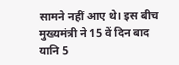सामने नहीं आए थे। इस बीच मुख्यमंत्री ने 15 वें दिन बाद यानि 5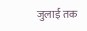जुलाई तक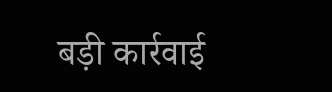बड़ी कार्रवाई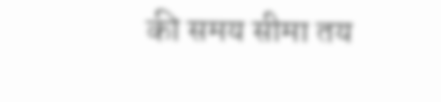की समय सीमा तय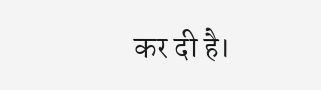कर दी है।